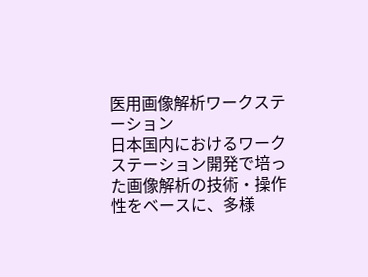医用画像解析ワークステーション
日本国内におけるワークステーション開発で培った画像解析の技術・操作性をベースに、多様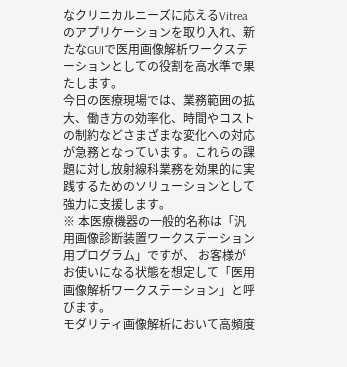なクリニカルニーズに応えるVitrea のアプリケーションを取り入れ、新たなGUIで医用画像解析ワークステーションとしての役割を高水準で果たします。
今日の医療現場では、業務範囲の拡大、働き方の効率化、時間やコストの制約などさまざまな変化への対応が急務となっています。これらの課題に対し放射線科業務を効果的に実践するためのソリューションとして強力に支援します。
※ 本医療機器の一般的名称は「汎用画像診断装置ワークステーション用プログラム」ですが、 お客様がお使いになる状態を想定して「医用画像解析ワークステーション」と呼びます。
モダリティ画像解析において高頻度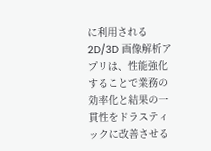に利用される2D/3D 画像解析アプリは、性能強化することで業務の効率化と結果の一貫性をドラスティックに改善させる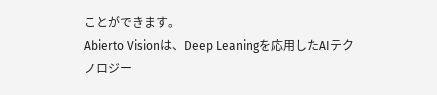ことができます。
Abierto Visionは、Deep Leaningを応用したAIテクノロジー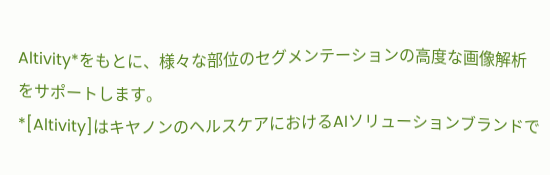Altivity*をもとに、様々な部位のセグメンテーションの高度な画像解析をサポートします。
*[Altivity]はキヤノンのヘルスケアにおけるAIソリューションブランドで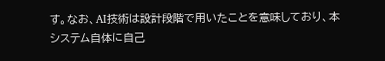す。なお、AI技術は設計段階で用いたことを意味しており、本システム自体に自己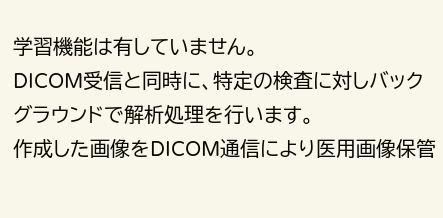学習機能は有していません。
DICOM受信と同時に、特定の検査に対しバックグラウンドで解析処理を行います。
作成した画像をDICOM通信により医用画像保管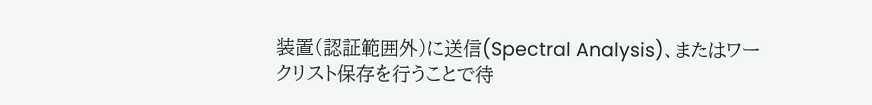装置(認証範囲外)に送信(Spectral Analysis)、またはワークリスト保存を行うことで待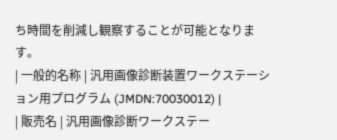ち時間を削減し観察することが可能となります。
| 一般的名称 | 汎用画像診断装置ワークステーション用プログラム (JMDN:70030012) |
| 販売名 | 汎用画像診断ワークステー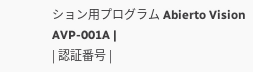ション用プログラム Abierto Vision AVP-001A |
| 認証番号 |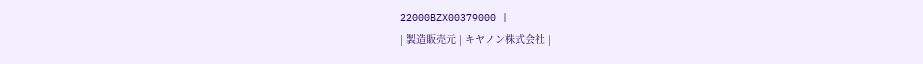22000BZX00379000 |
| 製造販売元 | キヤノン株式会社 |